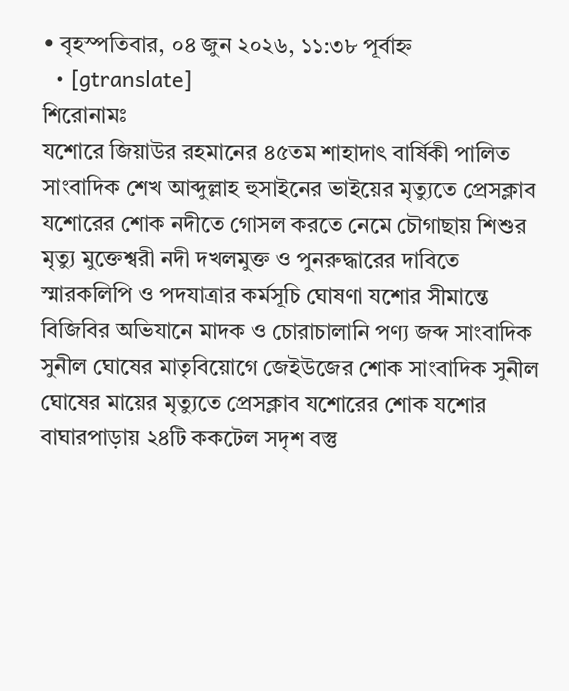• বৃহস্পতিবার, ০৪ জুন ২০২৬, ১১:৩৮ পূর্বাহ্ন
  • [gtranslate]
শিরোনামঃ
যশোরে জিয়াউর রহমানের ৪৫তম শাহাদাৎ বার্ষিকী পালিত সাংবাদিক শেখ আব্দুল্লাহ হুসাইনের ভাইয়ের মৃত্যুতে প্রেসক্লাব যশোরের শোক নদীতে গোসল করতে নেমে চৌগাছায় শিশুর মৃত্যু মুক্তেশ্বরী নদী দখলমুক্ত ও পুনরুদ্ধারের দাবিতে স্মারকলিপি ও পদযাত্রার কর্মসূচি ঘোষণা যশোর সীমান্তে বিজিবির অভিযানে মাদক ও চোরাচালানি পণ্য জব্দ সাংবাদিক সুনীল ঘোষের মাতৃবিয়োগে জেইউজের শোক সাংবাদিক সুনীল ঘোষের মায়ের মৃত্যুতে প্রেসক্লাব যশোরের শোক যশোর বাঘারপাড়ায় ২৪টি ককটেল সদৃশ বস্তু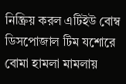নিষ্ক্রিয় করল এটিইউ বোম্ব ডিসপোজাল টিম যশোরে বোমা হামলা মামলায়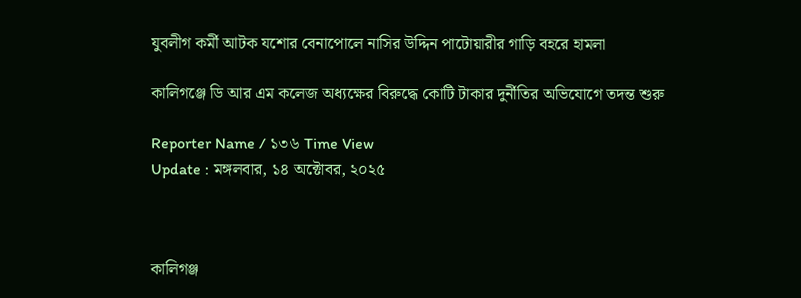যুবলীগ কর্মী আটক যশোর বেনাপোলে নাসির উদ্দিন পাটোয়ারীর গাড়ি বহরে হামলা

কালিগঞ্জে ডি আর এম কলেজ অধ্যক্ষের বিরুদ্ধে কোটি টাকার দুর্নীতির অভিযোগে তদন্ত শুরু

Reporter Name / ১৩৬ Time View
Update : মঙ্গলবার, ১৪ অক্টোবর, ২০২৫



কালিগঞ্জ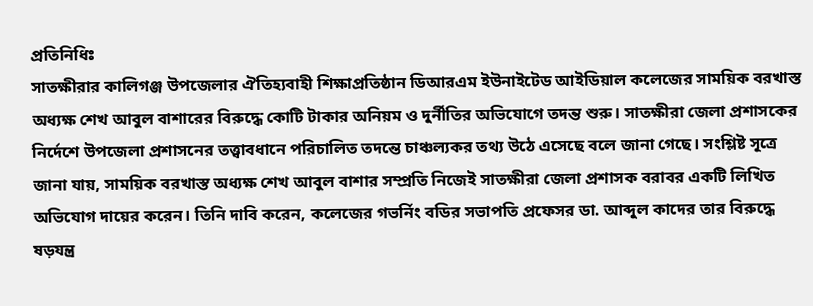প্রতিনিধিঃ
সাতক্ষীরার কালিগঞ্জ উপজেলার ঐতিহ্যবাহী শিক্ষাপ্রতিষ্ঠান ডিআরএম ইউনাইটেড আইডিয়াল কলেজের সাময়িক বরখাস্ত অধ্যক্ষ শেখ আবুল বাশারের বিরুদ্ধে কোটি টাকার অনিয়ম ও দুর্নীতির অভিযোগে তদন্ত শুরু। সাতক্ষীরা জেলা প্রশাসকের নির্দেশে উপজেলা প্রশাসনের তত্ত্বাবধানে পরিচালিত তদন্তে চাঞ্চল্যকর তথ্য উঠে এসেছে বলে জানা গেছে। সংশ্লিষ্ট সূত্রে জানা যায়, সাময়িক বরখাস্ত অধ্যক্ষ শেখ আবুল বাশার সম্প্রতি নিজেই সাতক্ষীরা জেলা প্রশাসক বরাবর একটি লিখিত অভিযোগ দায়ের করেন। তিনি দাবি করেন, কলেজের গভর্নিং বডির সভাপতি প্রফেসর ডা. আব্দুল কাদের তার বিরুদ্ধে ষড়যন্ত্র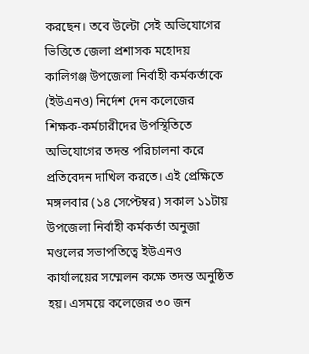করছেন। তবে উল্টো সেই অভিযোগের ভিত্তিতে জেলা প্রশাসক মহোদয় কালিগঞ্জ উপজেলা নির্বাহী কর্মকর্তাকে (ইউএনও) নির্দেশ দেন কলেজের শিক্ষক-কর্মচারীদের উপস্থিতিতে অভিযোগের তদন্ত পরিচালনা করে প্রতিবেদন দাখিল করতে। এই প্রেক্ষিতে মঙ্গলবার (১৪ সেপ্টেম্বর) সকাল ১১টায় উপজেলা নির্বাহী কর্মকর্তা অনুজা মণ্ডলের সভাপতিত্বে ইউএনও কার্যালয়ের সম্মেলন কক্ষে তদন্ত অনুষ্ঠিত হয়। এসময়ে কলেজের ৩০ জন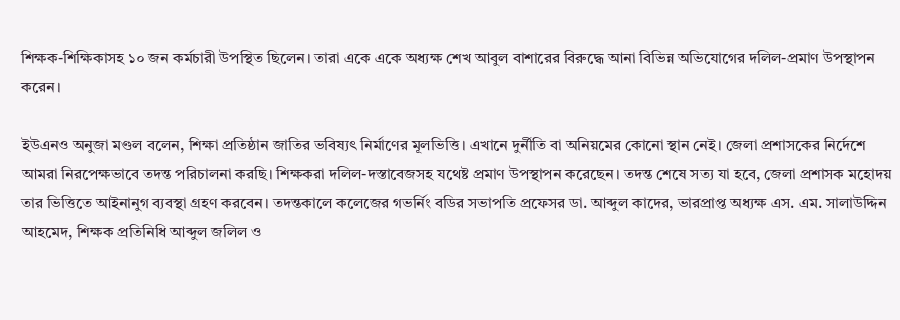শিক্ষক-শিক্ষিকাসহ ১০ জন কর্মচারী উপস্থিত ছিলেন। তারা একে একে অধ্যক্ষ শেখ আবুল বাশারের বিরুদ্ধে আনা বিভিন্ন অভিযোগের দলিল-প্রমাণ উপস্থাপন করেন।

ইউএনও অনুজা মণ্ডল বলেন, শিক্ষা প্রতিষ্ঠান জাতির ভবিষ্যৎ নির্মাণের মূলভিত্তি। এখানে দুর্নীতি বা অনিয়মের কোনো স্থান নেই। জেলা প্রশাসকের নির্দেশে আমরা নিরপেক্ষভাবে তদন্ত পরিচালনা করছি। শিক্ষকরা দলিল-দস্তাবেজসহ যথেষ্ট প্রমাণ উপস্থাপন করেছেন। তদন্ত শেষে সত্য যা হবে, জেলা প্রশাসক মহোদয় তার ভিত্তিতে আইনানুগ ব্যবস্থা গ্রহণ করবেন। তদন্তকালে কলেজের গভর্নিং বডির সভাপতি প্রফেসর ডা. আব্দুল কাদের, ভারপ্রাপ্ত অধ্যক্ষ এস. এম. সালাউদ্দিন আহমেদ, শিক্ষক প্রতিনিধি আব্দুল জলিল ও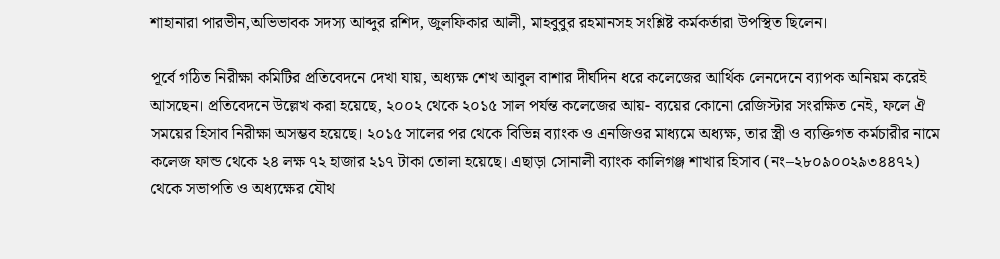শাহানারা পারভীন,অভিভাবক সদস্য আব্দুর রশিদ, জুলফিকার আলী, মাহবুবুর রহমানসহ সংশ্লিষ্ট কর্মকর্তারা উপস্থিত ছিলেন।

পূর্বে গঠিত নিরীক্ষা কমিটির প্রতিবেদনে দেখা যায়, অধ্যক্ষ শেখ আবুল বাশার দীর্ঘদিন ধরে কলেজের আর্থিক লেনদেনে ব্যাপক অনিয়ম করেই আসছেন। প্রতিবেদনে উল্লেখ করা হয়েছে, ২০০২ থেকে ২০১৫ সাল পর্যন্ত কলেজের আয়- ব্যয়ের কোনো রেজিস্টার সংরক্ষিত নেই, ফলে ঐ সময়ের হিসাব নিরীক্ষা অসম্ভব হয়েছে। ২০১৫ সালের পর থেকে বিভিন্ন ব্যাংক ও এনজিওর মাধ্যমে অধ্যক্ষ, তার স্ত্রী ও ব্যক্তিগত কর্মচারীর নামে কলেজ ফান্ড থেকে ২৪ লক্ষ ৭২ হাজার ২১৭ টাকা তোলা হয়েছে। এছাড়া সোনালী ব্যাংক কালিগঞ্জ শাখার হিসাব (নং–২৮০৯০০২৯৩৪৪৭২) থেকে সভাপতি ও অধ্যক্ষের যৌথ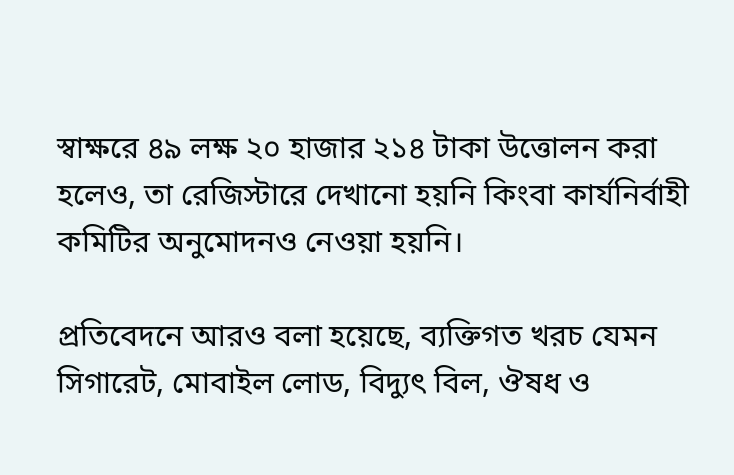স্বাক্ষরে ৪৯ লক্ষ ২০ হাজার ২১৪ টাকা উত্তোলন করা হলেও, তা রেজিস্টারে দেখানো হয়নি কিংবা কার্যনির্বাহী কমিটির অনুমোদনও নেওয়া হয়নি।

প্রতিবেদনে আরও বলা হয়েছে, ব্যক্তিগত খরচ যেমন সিগারেট, মোবাইল লোড, বিদ্যুৎ বিল, ঔষধ ও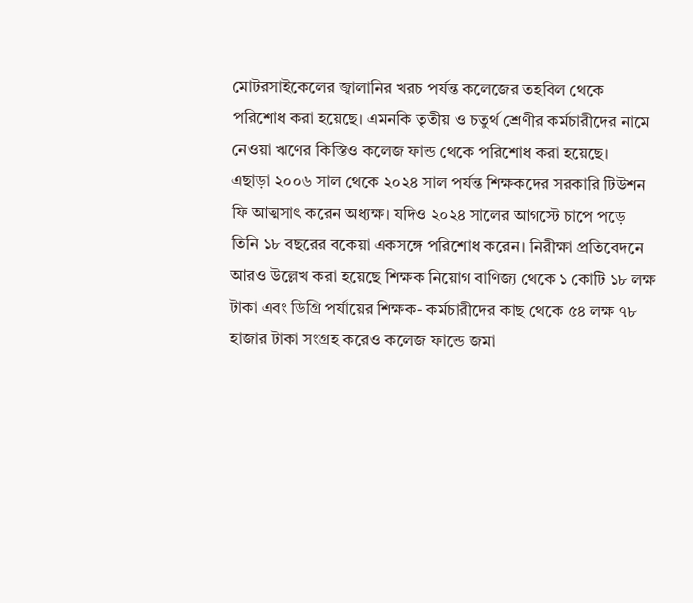মোটরসাইকেলের জ্বালানির খরচ পর্যন্ত কলেজের তহবিল থেকে পরিশোধ করা হয়েছে। এমনকি তৃতীয় ও চতুর্থ শ্রেণীর কর্মচারীদের নামে নেওয়া ঋণের কিস্তিও কলেজ ফান্ড থেকে পরিশোধ করা হয়েছে।
এছাড়া ২০০৬ সাল থেকে ২০২৪ সাল পর্যন্ত শিক্ষকদের সরকারি টিউশন ফি আত্মসাৎ করেন অধ্যক্ষ। যদিও ২০২৪ সালের আগস্টে চাপে পড়ে তিনি ১৮ বছরের বকেয়া একসঙ্গে পরিশোধ করেন। নিরীক্ষা প্রতিবেদনে আরও উল্লেখ করা হয়েছে শিক্ষক নিয়োগ বাণিজ্য থেকে ১ কোটি ১৮ লক্ষ টাকা এবং ডিগ্রি পর্যায়ের শিক্ষক- কর্মচারীদের কাছ থেকে ৫৪ লক্ষ ৭৮ হাজার টাকা সংগ্রহ করেও কলেজ ফান্ডে জমা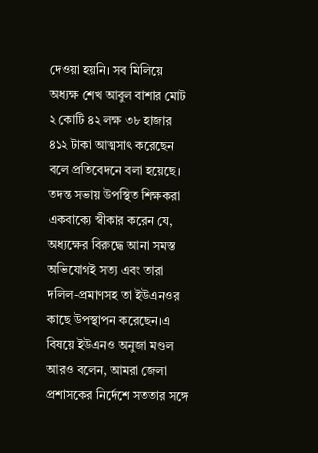দেওয়া হয়নি। সব মিলিয়ে অধ্যক্ষ শেখ আবুল বাশার মোট ২ কোটি ৪২ লক্ষ ৩৮ হাজার ৪১২ টাকা আত্মসাৎ করেছেন বলে প্রতিবেদনে বলা হয়েছে। তদন্ত সভায় উপস্থিত শিক্ষকরা একবাক্যে স্বীকার করেন যে, অধ্যক্ষের বিরুদ্ধে আনা সমস্ত অভিযোগই সত্য এবং তারা দলিল-প্রমাণসহ তা ইউএনওর কাছে উপস্থাপন করেছেন।এ বিষয়ে ইউএনও অনুজা মণ্ডল আরও বলেন, আমরা জেলা প্রশাসকের নির্দেশে সততার সঙ্গে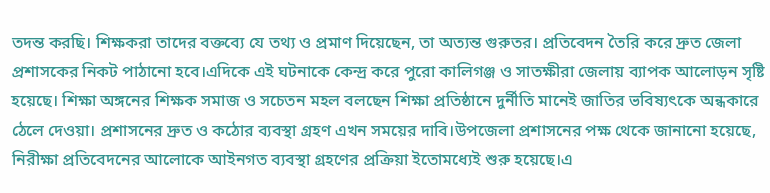তদন্ত করছি। শিক্ষকরা তাদের বক্তব্যে যে তথ্য ও প্রমাণ দিয়েছেন, তা অত্যন্ত গুরুতর। প্রতিবেদন তৈরি করে দ্রুত জেলা প্রশাসকের নিকট পাঠানো হবে।এদিকে এই ঘটনাকে কেন্দ্র করে পুরো কালিগঞ্জ ও সাতক্ষীরা জেলায় ব্যাপক আলোড়ন সৃষ্টি হয়েছে। শিক্ষা অঙ্গনের শিক্ষক সমাজ ও সচেতন মহল বলছেন শিক্ষা প্রতিষ্ঠানে দুর্নীতি মানেই জাতির ভবিষ্যৎকে অন্ধকারে ঠেলে দেওয়া। প্রশাসনের দ্রুত ও কঠোর ব্যবস্থা গ্রহণ এখন সময়ের দাবি।উপজেলা প্রশাসনের পক্ষ থেকে জানানো হয়েছে, নিরীক্ষা প্রতিবেদনের আলোকে আইনগত ব্যবস্থা গ্রহণের প্রক্রিয়া ইতোমধ্যেই শুরু হয়েছে।এ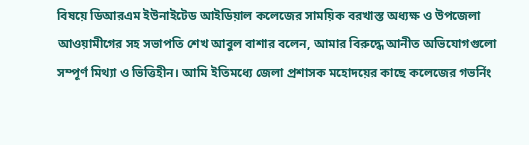বিষয়ে ডিআরএম ইউনাইটেড আইডিয়াল কলেজের সাময়িক বরখাস্ত অধ্যক্ষ ও উপজেলা আওয়ামীগের সহ সভাপতি শেখ আবুল বাশার বলেন, আমার বিরুদ্ধে আনীত অভিযোগগুলো সম্পূর্ণ মিথ্যা ও ভিত্তিহীন। আমি ইতিমধ্যে জেলা প্রশাসক মহোদয়ের কাছে কলেজের গভর্নিং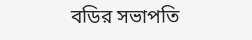বডির সভাপতি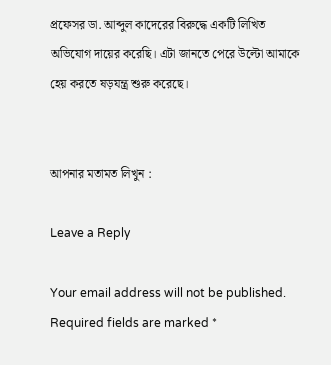প্রফেসর ডা. আব্দুল কাদেরের বিরুদ্ধে একটি লিখিত অভিযোগ দায়ের করেছি। এটা জানতে পেরে উল্টো আমাকে হেয় করতে ষড়যন্ত্র শুরু করেছে।


আপনার মতামত লিখুন :

Leave a Reply

Your email address will not be published. Required fields are marked *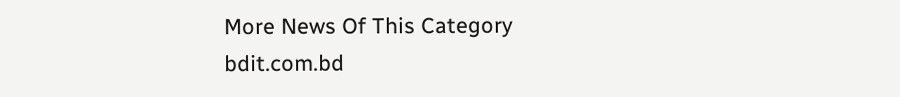More News Of This Category
bdit.com.bd